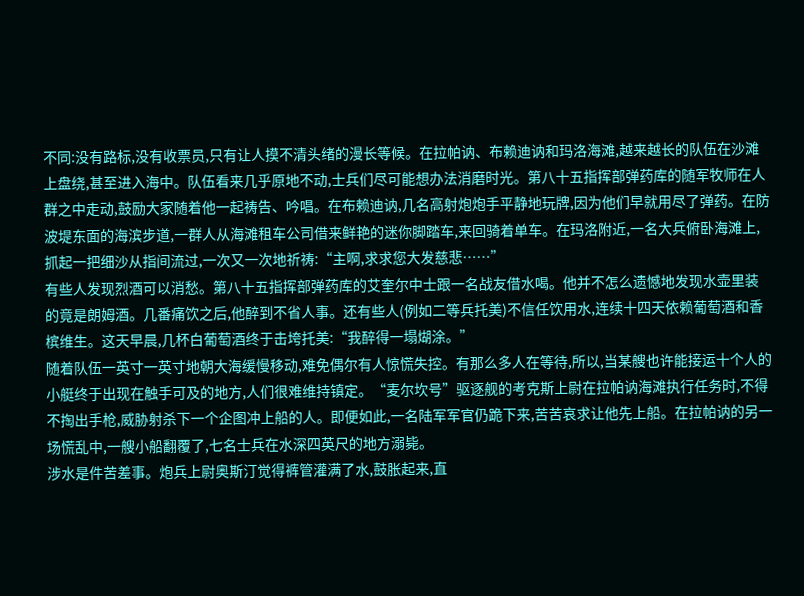不同:没有路标,没有收票员,只有让人摸不清头绪的漫长等候。在拉帕讷、布赖迪讷和玛洛海滩,越来越长的队伍在沙滩上盘绕,甚至进入海中。队伍看来几乎原地不动,士兵们尽可能想办法消磨时光。第八十五指挥部弹药库的随军牧师在人群之中走动,鼓励大家随着他一起祷告、吟唱。在布赖迪讷,几名高射炮炮手平静地玩牌,因为他们早就用尽了弹药。在防波堤东面的海滨步道,一群人从海滩租车公司借来鲜艳的迷你脚踏车,来回骑着单车。在玛洛附近,一名大兵俯卧海滩上,抓起一把细沙从指间流过,一次又一次地祈祷:“主啊,求求您大发慈悲……”
有些人发现烈酒可以消愁。第八十五指挥部弹药库的艾奎尔中士跟一名战友借水喝。他并不怎么遗憾地发现水壶里装的竟是朗姆酒。几番痛饮之后,他醉到不省人事。还有些人(例如二等兵托美)不信任饮用水,连续十四天依赖葡萄酒和香槟维生。这天早晨,几杯白葡萄酒终于击垮托美:“我醉得一塌煳涂。”
随着队伍一英寸一英寸地朝大海缓慢移动,难免偶尔有人惊慌失控。有那么多人在等待,所以,当某艘也许能接运十个人的小艇终于出现在触手可及的地方,人们很难维持镇定。“麦尔坎号”驱逐舰的考克斯上尉在拉帕讷海滩执行任务时,不得不掏出手枪,威胁射杀下一个企图冲上船的人。即便如此,一名陆军军官仍跪下来,苦苦哀求让他先上船。在拉帕讷的另一场慌乱中,一艘小船翻覆了,七名士兵在水深四英尺的地方溺毙。
涉水是件苦差事。炮兵上尉奥斯汀觉得裤管灌满了水,鼓胀起来,直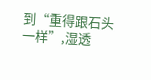到“重得跟石头一样”,湿透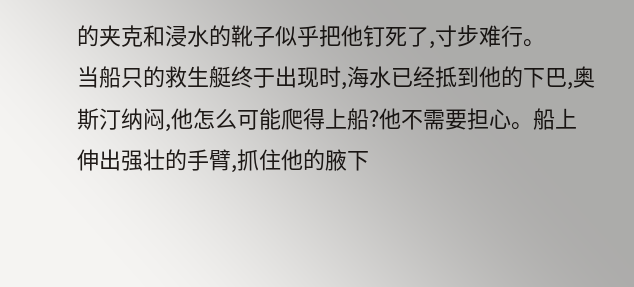的夹克和浸水的靴子似乎把他钉死了,寸步难行。
当船只的救生艇终于出现时,海水已经抵到他的下巴,奥斯汀纳闷,他怎么可能爬得上船?他不需要担心。船上伸出强壮的手臂,抓住他的腋下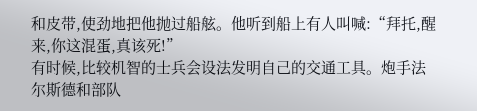和皮带,使劲地把他抛过船舷。他听到船上有人叫喊:“拜托,醒来,你这混蛋,真该死!”
有时候,比较机智的士兵会设法发明自己的交通工具。炮手法尔斯德和部队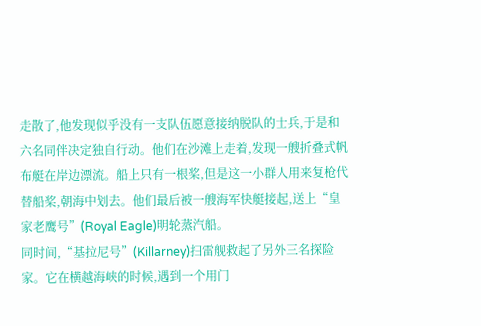走散了,他发现似乎没有一支队伍愿意接纳脱队的士兵,于是和六名同伴决定独自行动。他们在沙滩上走着,发现一艘折叠式帆布艇在岸边漂流。船上只有一根桨,但是这一小群人用来复枪代替船桨,朝海中划去。他们最后被一艘海军快艇接起,送上“皇家老鹰号”(Royal Eagle)明轮蒸汽船。
同时间,“基拉尼号”(Killarney)扫雷舰救起了另外三名探险家。它在横越海峡的时候,遇到一个用门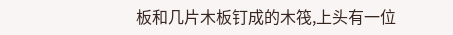板和几片木板钉成的木筏,上头有一位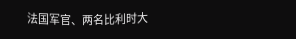法国军官、两名比利时大